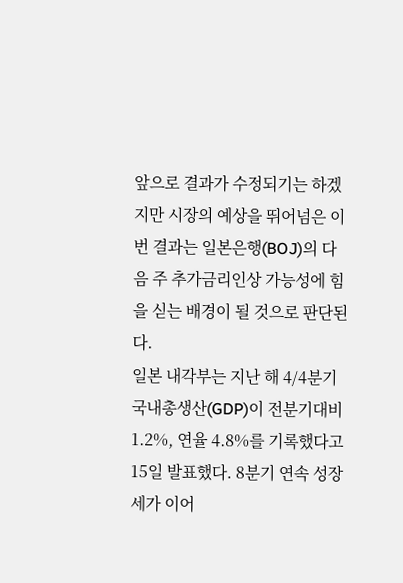앞으로 결과가 수정되기는 하겠지만 시장의 예상을 뛰어넘은 이번 결과는 일본은행(BOJ)의 다음 주 추가금리인상 가능성에 힘을 싣는 배경이 될 것으로 판단된다.
일본 내각부는 지난 해 4/4분기 국내총생산(GDP)이 전분기대비 1.2%, 연율 4.8%를 기록했다고 15일 발표했다. 8분기 연속 성장세가 이어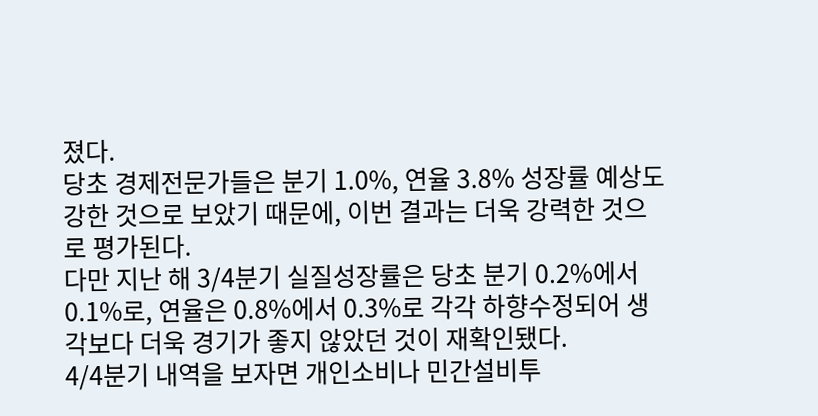졌다.
당초 경제전문가들은 분기 1.0%, 연율 3.8% 성장률 예상도 강한 것으로 보았기 때문에, 이번 결과는 더욱 강력한 것으로 평가된다.
다만 지난 해 3/4분기 실질성장률은 당초 분기 0.2%에서 0.1%로, 연율은 0.8%에서 0.3%로 각각 하향수정되어 생각보다 더욱 경기가 좋지 않았던 것이 재확인됐다.
4/4분기 내역을 보자면 개인소비나 민간설비투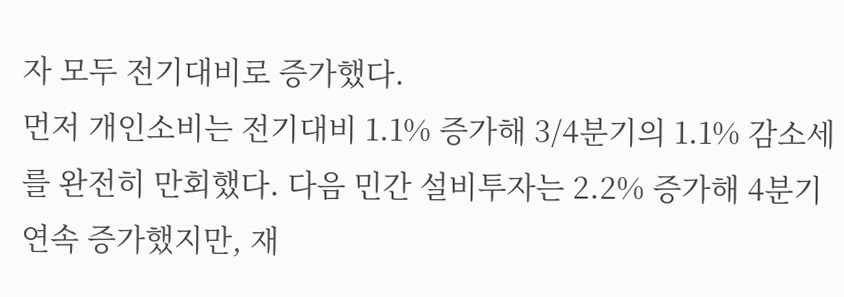자 모두 전기대비로 증가했다.
먼저 개인소비는 전기대비 1.1% 증가해 3/4분기의 1.1% 감소세를 완전히 만회했다. 다음 민간 설비투자는 2.2% 증가해 4분기 연속 증가했지만, 재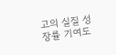고의 실질 성장률 기여도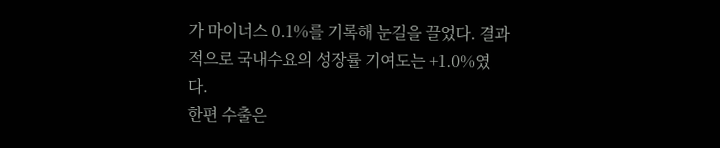가 마이너스 0.1%를 기록해 눈길을 끌었다. 결과적으로 국내수요의 성장률 기여도는 +1.0%였다.
한편 수출은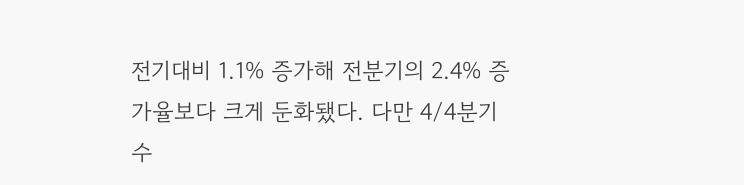전기대비 1.1% 증가해 전분기의 2.4% 증가율보다 크게 둔화됐다. 다만 4/4분기 수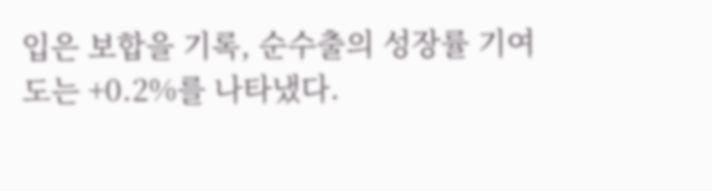입은 보합을 기록, 순수출의 성장률 기여도는 +0.2%를 나타냈다.